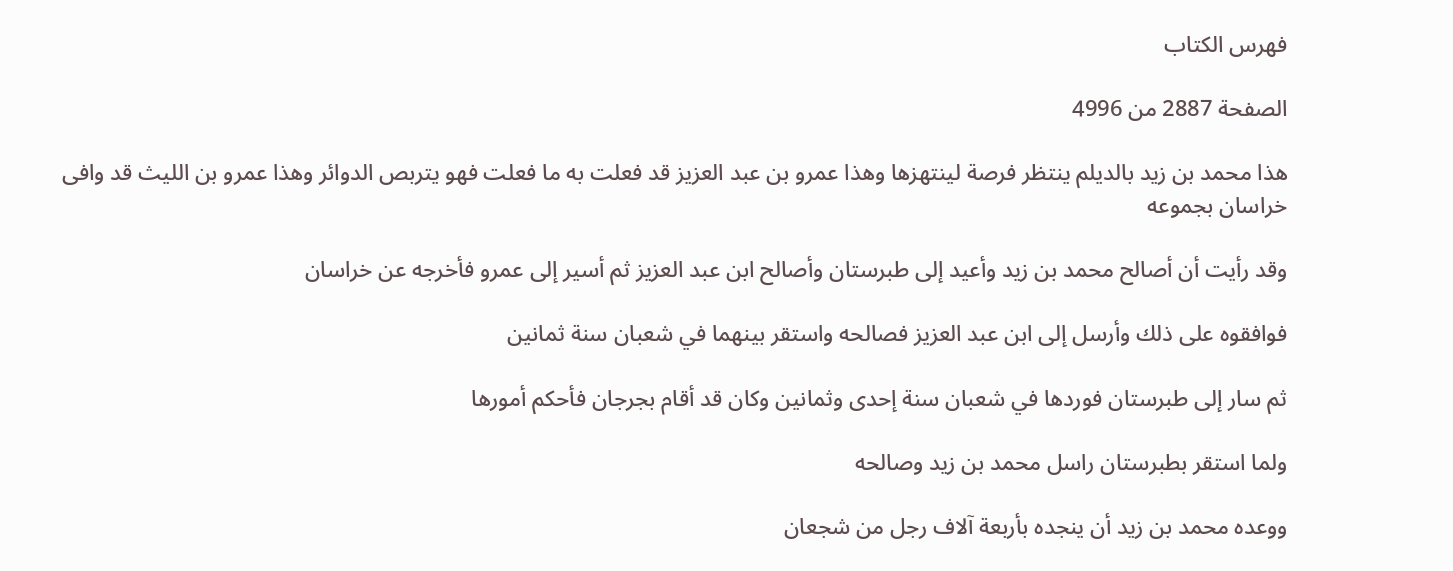فهرس الكتاب

الصفحة 2887 من 4996

هذا محمد بن زيد بالديلم ينتظر فرصة لينتهزها وهذا عمرو بن عبد العزيز قد فعلت به ما فعلت فهو يتربص الدوائر وهذا عمرو بن الليث قد وافى خراسان بجموعه

وقد رأيت أن أصالح محمد بن زيد وأعيد إلى طبرستان وأصالح ابن عبد العزيز ثم أسير إلى عمرو فأخرجه عن خراسان

فوافقوه على ذلك وأرسل إلى ابن عبد العزيز فصالحه واستقر بينهما في شعبان سنة ثمانين

ثم سار إلى طبرستان فوردها في شعبان سنة إحدى وثمانين وكان قد أقام بجرجان فأحكم أمورها

ولما استقر بطبرستان راسل محمد بن زيد وصالحه

ووعده محمد بن زيد أن ينجده بأربعة آلاف رجل من شجعان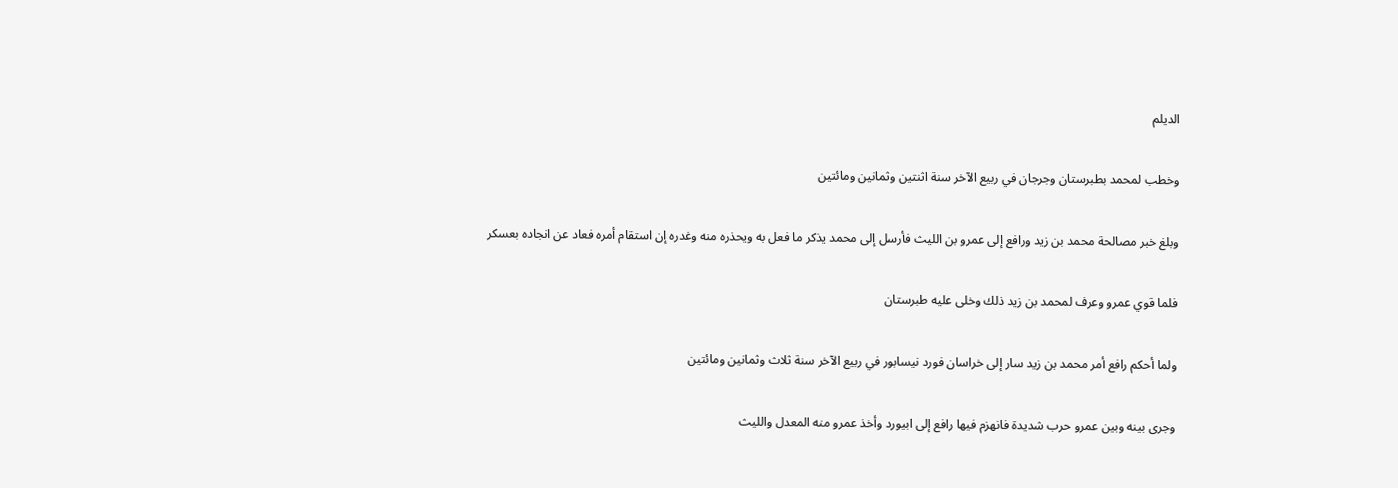الديلم

وخطب لمحمد بطبرستان وجرجان في ربيع الآخر سنة اثنتين وثمانين ومائتين

وبلغ خبر مصالحة محمد بن زيد ورافع إلى عمرو بن الليث فأرسل إلى محمد يذكر ما فعل به ويحذره منه وغدره إن استقام أمره فعاد عن انجاده بعسكر

فلما قوي عمرو وعرف لمحمد بن زيد ذلك وخلى عليه طبرستان

ولما أحكم رافع أمر محمد بن زيد سار إلى خراسان فورد نيسابور في ربيع الآخر سنة ثلاث وثمانين ومائتين

وجرى بينه وبين عمرو حرب شديدة فانهزم فيها رافع إلى ابيورد وأخذ عمرو منه المعدل والليث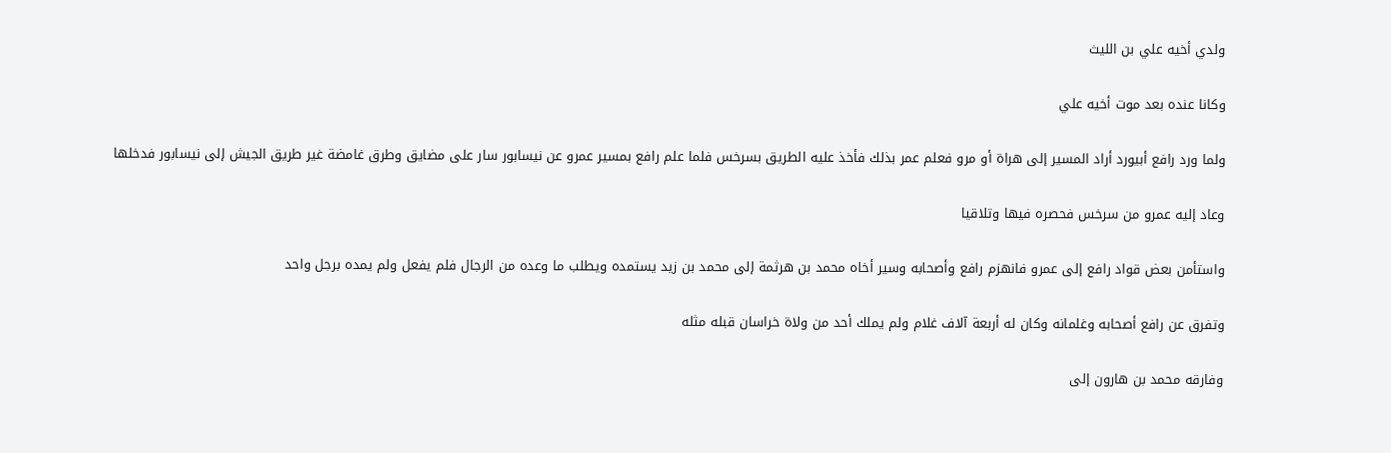ولدي أخيه علي بن الليث

وكانا عنده بعد موت أخيه علي

ولما ورد رافع أبيورد أراد المسير إلى هراة أو مرو فعلم عمر بذلك فأخذ عليه الطريق بسرخس فلما علم رافع بمسير عمرو عن نيسابور سار على مضايق وطرق غامضة غير طريق الجيش إلى نيسابور فدخلها

وعاد إليه عمرو من سرخس فحصره فيها وتلاقيا

واستأمن بعض قواد رافع إلى عمرو فانهزم رافع وأصحابه وسير أخاه محمد بن هرثمة إلى محمد بن زيد يستمده ويطلب ما وعده من الرجال فلم يفعل ولم يمده برجل واحد

وتفرق عن رافع أصحابه وغلمانه وكان له أربعة آلاف غلام ولم يملك أحد من ولاة خراسان قبله مثله

وفارقه محمد بن هارون إلى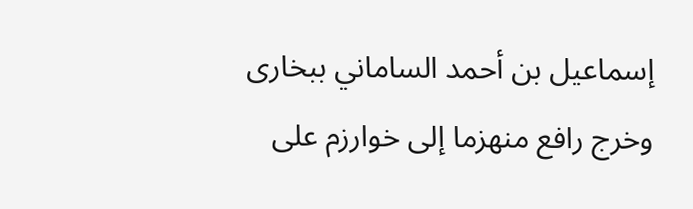إسماعيل بن أحمد الساماني ببخارى وخرج رافع منهزما إلى خوارزم على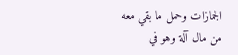الجمازات وحمل ما بقي معه من مال آلة وهو في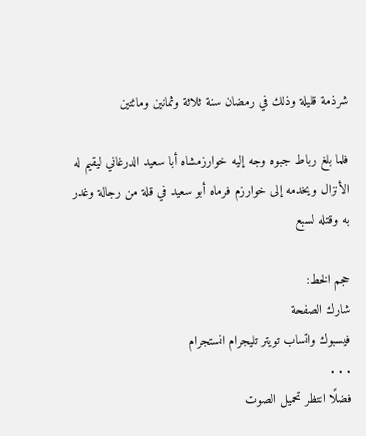شرذمة قليلة وذلك في رمضان سنة ثلاثة وثمانين ومائتين

فلما بلغ رباط جبوه وجه إليه خوارزمشاه أبا سعيد الدرغاني ليقيم له الأنزال ويخدمه إلى خوارزم فرماه أبو سعيد في قلة من رجالة وغدر به وقتله لسبع

حجم الخط:
شارك الصفحة
فيسبوك واتساب تويتر تليجرام انستجرام
. . .
فضلًا انتظر تحميل الصوت